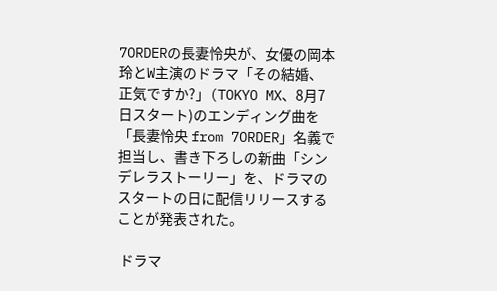7ORDERの長妻怜央が、女優の岡本玲とW主演のドラマ「その結婚、正気ですか?」(TOKYO MX、8月7日スタート)のエンディング曲を「長妻怜央 from 7ORDER」名義で担当し、書き下ろしの新曲「シンデレラストーリー」を、ドラマのスタートの日に配信リリースすることが発表された。

 ドラマ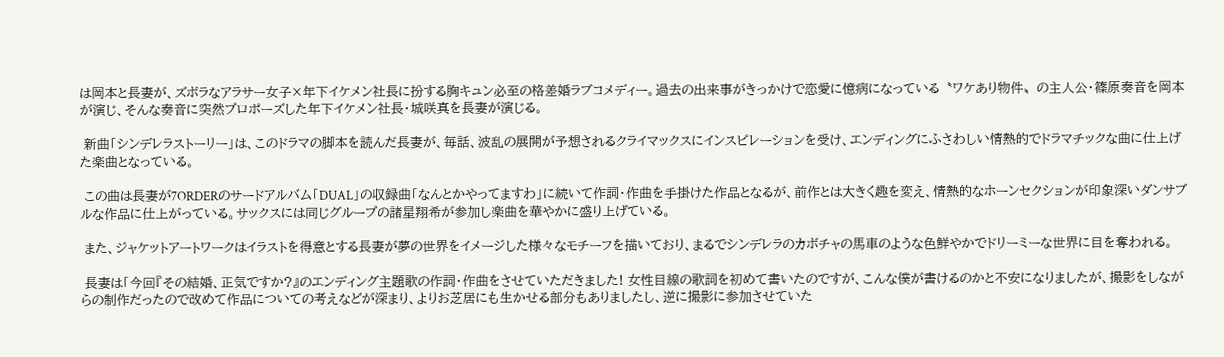は岡本と長妻が、ズボラなアラサー女子×年下イケメン社長に扮する胸キュン必至の格差婚ラブコメディー。過去の出来事がきっかけで恋愛に憶病になっている〝ワケあり物件〟の主人公・篠原奏音を岡本が演じ、そんな奏音に突然プロポーズした年下イケメン社長・城咲真を長妻が演じる。

 新曲「シンデレラストーリー」は、このドラマの脚本を読んだ長妻が、毎話、波乱の展開が予想されるクライマックスにインスピレーションを受け、エンディングにふさわしい情熱的でドラマチックな曲に仕上げた楽曲となっている。

 この曲は長妻が7ORDERのサードアルバム「DUAL」の収録曲「なんとかやってますわ」に続いて作詞・作曲を手掛けた作品となるが、前作とは大きく趣を変え、情熱的なホーンセクションが印象深いダンサブルな作品に仕上がっている。サックスには同じグループの諸星翔希が参加し楽曲を華やかに盛り上げている。

 また、ジャケットアートワークはイラストを得意とする長妻が夢の世界をイメージした様々なモチーフを描いており、まるでシンデレラのカボチャの馬車のような色鮮やかでドリーミーな世界に目を奪われる。

 長妻は「今回『その結婚、正気ですか?』のエンディング主題歌の作詞・作曲をさせていただきました! 女性目線の歌詞を初めて書いたのですが、こんな僕が書けるのかと不安になりましたが、撮影をしながらの制作だったので改めて作品についての考えなどが深まり、よりお芝居にも生かせる部分もありましたし、逆に撮影に参加させていた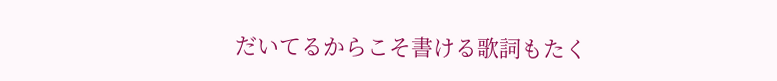だいてるからこそ書ける歌詞もたく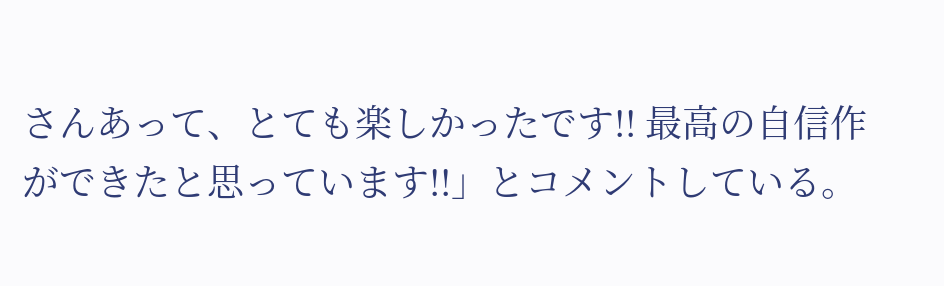さんあって、とても楽しかったです!! 最高の自信作ができたと思っています!!」とコメントしている。